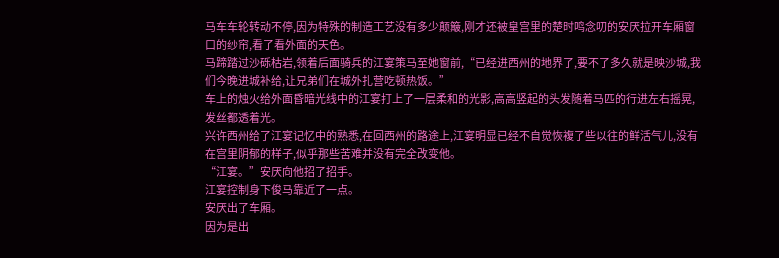马车车轮转动不停,因为特殊的制造工艺没有多少颠簸,刚才还被皇宫里的楚时鸣念叨的安厌拉开车厢窗口的纱帘,看了看外面的天色。
马蹄踏过沙砾枯岩,领着后面骑兵的江宴策马至她窗前,“已经进西州的地界了,要不了多久就是映沙城,我们今晚进城补给,让兄弟们在城外扎营吃顿热饭。”
车上的烛火给外面昏暗光线中的江宴打上了一层柔和的光影,高高竖起的头发随着马匹的行进左右摇晃,发丝都透着光。
兴许西州给了江宴记忆中的熟悉,在回西州的路途上,江宴明显已经不自觉恢複了些以往的鲜活气儿,没有在宫里阴郁的样子,似乎那些苦难并没有完全改变他。
“江宴。”安厌向他招了招手。
江宴控制身下俊马靠近了一点。
安厌出了车厢。
因为是出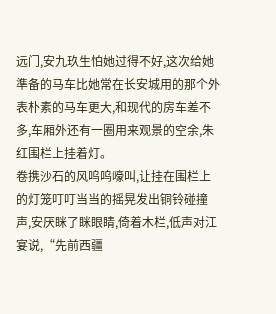远门,安九玖生怕她过得不好,这次给她準备的马车比她常在长安城用的那个外表朴素的马车更大,和现代的房车差不多,车厢外还有一圈用来观景的空余,朱红围栏上挂着灯。
卷携沙石的风呜呜嚎叫,让挂在围栏上的灯笼叮叮当当的摇晃发出铜铃碰撞声,安厌眯了眯眼睛,倚着木栏,低声对江宴说,“先前西疆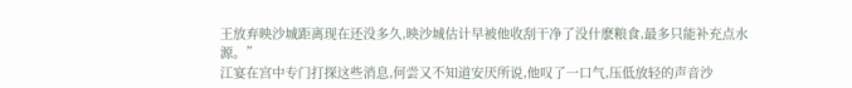王放弃映沙城距离现在还没多久,映沙城估计早被他收刮干净了没什麽粮食,最多只能补充点水源。”
江宴在宫中专门打探这些消息,何尝又不知道安厌所说,他叹了一口气,压低放轻的声音沙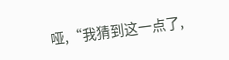哑,“我猜到这一点了,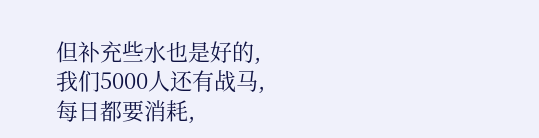但补充些水也是好的,我们5000人还有战马,每日都要消耗,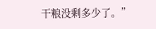干粮没剩多少了。”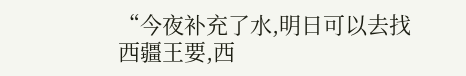“今夜补充了水,明日可以去找西疆王要,西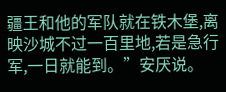疆王和他的军队就在铁木堡,离映沙城不过一百里地,若是急行军,一日就能到。”安厌说。